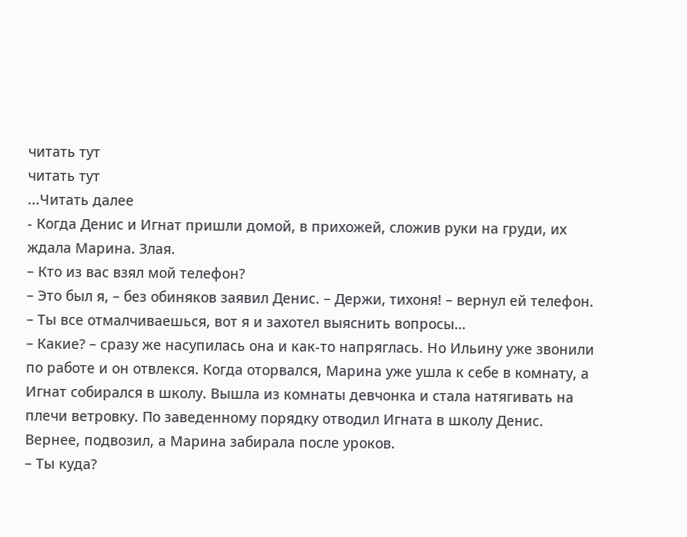читать тут
читать тут
...Читать далее
- Когда Денис и Игнат пришли домой, в прихожей, сложив руки на груди, их ждала Марина. Злая.
– Кто из вас взял мой телефон?
– Это был я, – без обиняков заявил Денис. – Держи, тихоня! – вернул ей телефон. – Ты все отмалчиваешься, вот я и захотел выяснить вопросы…
– Какие? – сразу же насупилась она и как-то напряглась. Но Ильину уже звонили по работе и он отвлекся. Когда оторвался, Марина уже ушла к себе в комнату, а Игнат собирался в школу. Вышла из комнаты девчонка и стала натягивать на плечи ветровку. По заведенному порядку отводил Игната в школу Денис. Вернее, подвозил, а Марина забирала после уроков.
– Ты куда?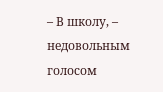– В школу, – недовольным голосом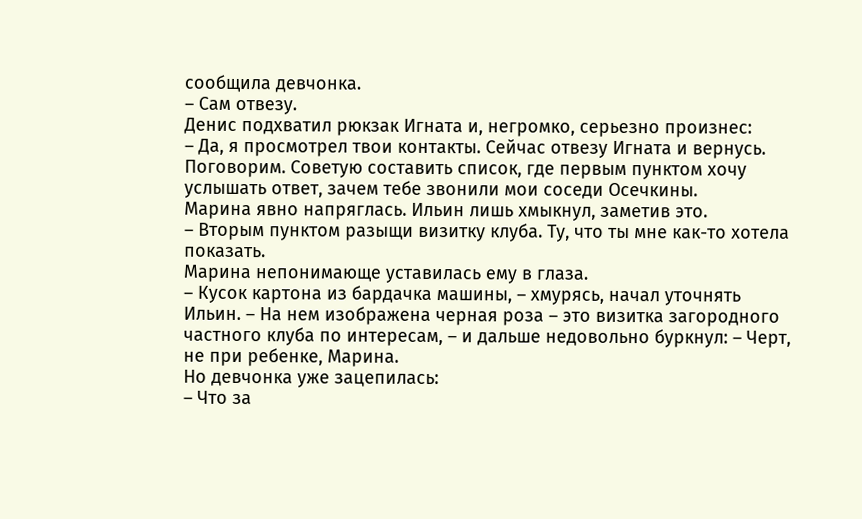сообщила девчонка.
– Сам отвезу.
Денис подхватил рюкзак Игната и, негромко, серьезно произнес:
– Да, я просмотрел твои контакты. Сейчас отвезу Игната и вернусь. Поговорим. Советую составить список, где первым пунктом хочу услышать ответ, зачем тебе звонили мои соседи Осечкины.
Марина явно напряглась. Ильин лишь хмыкнул, заметив это.
– Вторым пунктом разыщи визитку клуба. Ту, что ты мне как-то хотела показать.
Марина непонимающе уставилась ему в глаза.
– Кусок картона из бардачка машины, – хмурясь, начал уточнять Ильин. – На нем изображена черная роза – это визитка загородного частного клуба по интересам, – и дальше недовольно буркнул: – Черт, не при ребенке, Марина.
Но девчонка уже зацепилась:
– Что за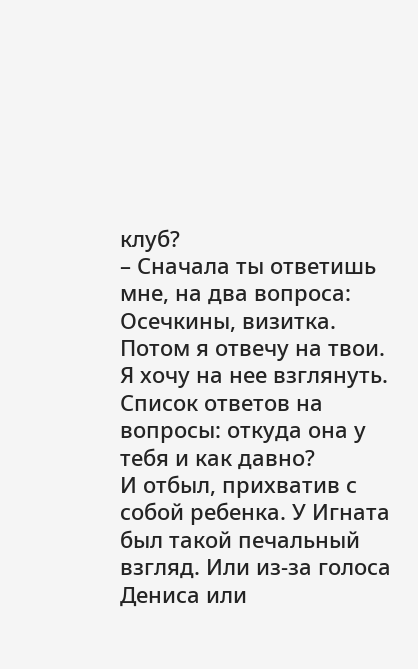клуб?
– Сначала ты ответишь мне, на два вопроса: Осечкины, визитка. Потом я отвечу на твои. Я хочу на нее взглянуть. Список ответов на вопросы: откуда она у тебя и как давно?
И отбыл, прихватив с собой ребенка. У Игната был такой печальный взгляд. Или из-за голоса Дениса или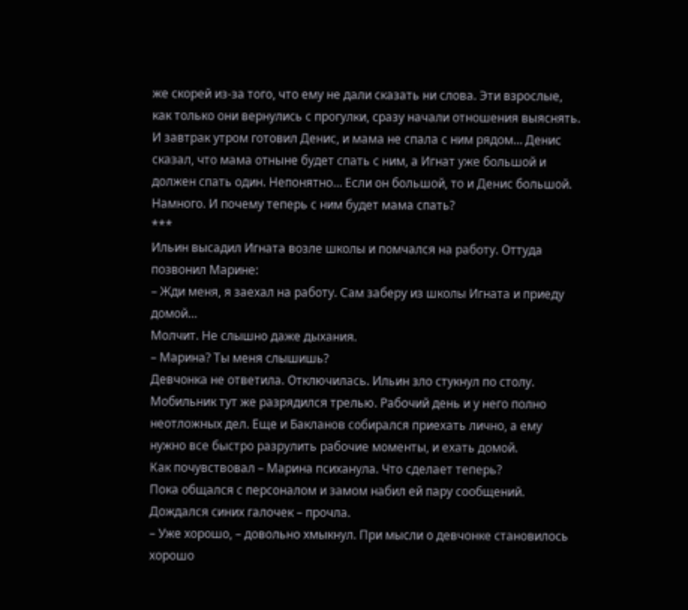же скорей из-за того, что ему не дали сказать ни слова. Эти взрослые, как только они вернулись с прогулки, сразу начали отношения выяснять. И завтрак утром готовил Денис, и мама не спала с ним рядом… Денис сказал, что мама отныне будет спать с ним, а Игнат уже большой и должен спать один. Непонятно… Если он большой, то и Денис большой. Намного. И почему теперь с ним будет мама спать?
***
Ильин высадил Игната возле школы и помчался на работу. Оттуда позвонил Марине:
– Жди меня, я заехал на работу. Сам заберу из школы Игната и приеду домой…
Молчит. Не слышно даже дыхания.
– Марина? Ты меня слышишь?
Девчонка не ответила. Отключилась. Ильин зло стукнул по столу. Мобильник тут же разрядился трелью. Рабочий день и у него полно неотложных дел. Еще и Бакланов собирался приехать лично, а ему нужно все быстро разрулить рабочие моменты, и ехать домой.
Как почувствовал – Марина психанула. Что сделает теперь?
Пока общался с персоналом и замом набил ей пару сообщений. Дождался синих галочек – прочла.
– Уже хорошо, – довольно хмыкнул. При мысли о девчонке становилось хорошо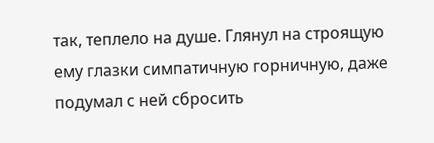так, теплело на душе. Глянул на строящую ему глазки симпатичную горничную, даже подумал с ней сбросить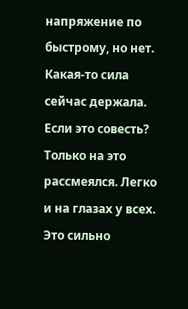напряжение по быстрому, но нет. Какая-то сила сейчас держала. Если это совесть? Только на это рассмеялся. Легко и на глазах у всех. Это сильно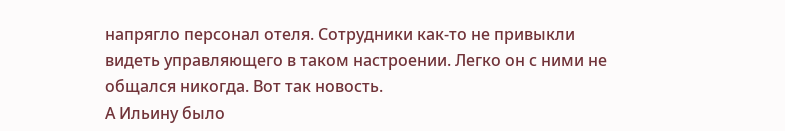напрягло персонал отеля. Сотрудники как-то не привыкли видеть управляющего в таком настроении. Легко он с ними не общался никогда. Вот так новость.
А Ильину было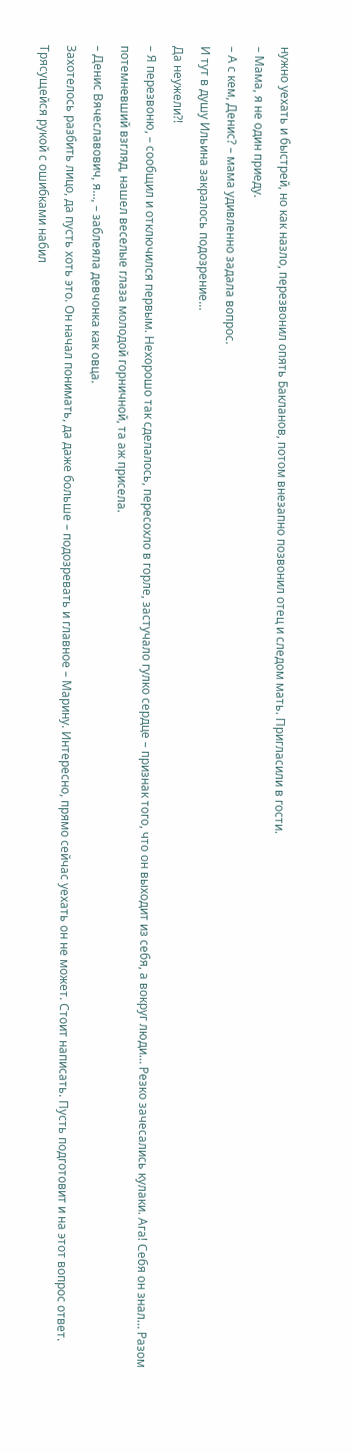нужно уехать и быстрей, но как назло, перезвонил опять Бакланов, потом внезапно позвонил отец и следом мать. Пригласили в гости.
– Мама, я не один приеду.
– А с кем, Денис? – мама удивленно задала вопрос.
И тут в душу Ильина закралось подозрение…
Да неужели?!
– Я перезвоню, – сообщил и отключился первым. Нехорошо так сделалось, пересохло в горле, застучало гулко сердце – признак того, что он выходит из себя, а вокруг люди… Резко зачесались кулаки. Ага! Себя он знал… Разом потемневший взгляд, нашел веселые глаза молодой горничной, та аж присела.
– Денис Вячеславович, я…, – заблеяла девчонка как овца.
Захотелось разбить лицо, да пусть хоть это. Он начал понимать, да даже больше – подозревать и главное – Марину. Интересно, прямо сейчас уехать он не может. Стоит написать. Пусть подготовит и на этот вопрос ответ.
Трясущейся рукой с ошибками набил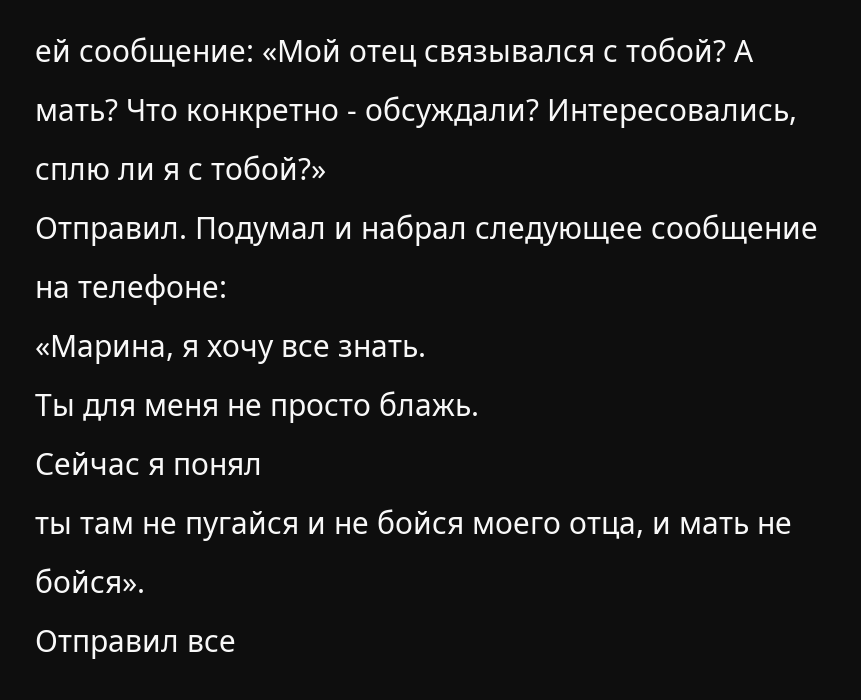ей сообщение: «Мой отец связывался с тобой? А мать? Что конкретно - обсуждали? Интересовались, сплю ли я с тобой?»
Отправил. Подумал и набрал следующее сообщение на телефоне:
«Марина, я хочу все знать.
Ты для меня не просто блажь.
Сейчас я понял
ты там не пугайся и не бойся моего отца, и мать не бойся».
Отправил все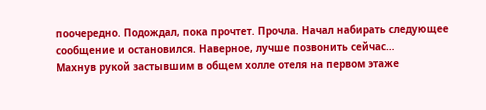поочередно. Подождал, пока прочтет. Прочла. Начал набирать следующее сообщение и остановился. Наверное, лучше позвонить сейчас…
Махнув рукой застывшим в общем холле отеля на первом этаже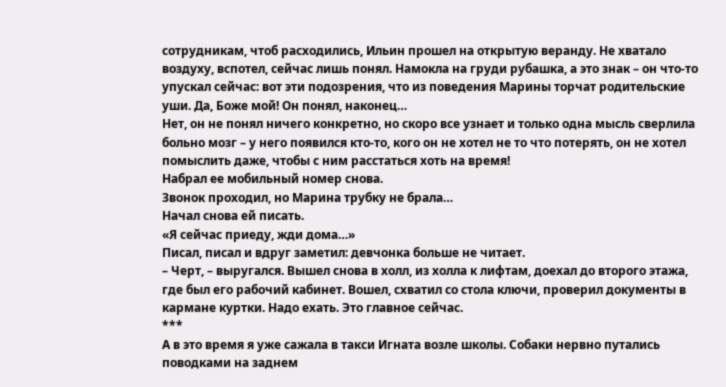сотрудникам, чтоб расходились, Ильин прошел на открытую веранду. Не хватало воздуху, вспотел, сейчас лишь понял. Намокла на груди рубашка, а это знак – он что-то упускал сейчас: вот эти подозрения, что из поведения Марины торчат родительские уши. Да, Боже мой! Он понял, наконец…
Нет, он не понял ничего конкретно, но скоро все узнает и только одна мысль сверлила больно мозг – у него появился кто-то, кого он не хотел не то что потерять, он не хотел помыслить даже, чтобы с ним расстаться хоть на время!
Набрал ее мобильный номер снова.
Звонок проходил, но Марина трубку не брала…
Начал снова ей писать.
«Я сейчас приеду, жди дома…»
Писал, писал и вдруг заметил: девчонка больше не читает.
– Черт, – выругался. Вышел снова в холл, из холла к лифтам, доехал до второго этажа, где был его рабочий кабинет. Вошел, схватил со стола ключи, проверил документы в кармане куртки. Надо ехать. Это главное сейчас.
***
А в это время я уже сажала в такси Игната возле школы. Собаки нервно путались поводками на заднем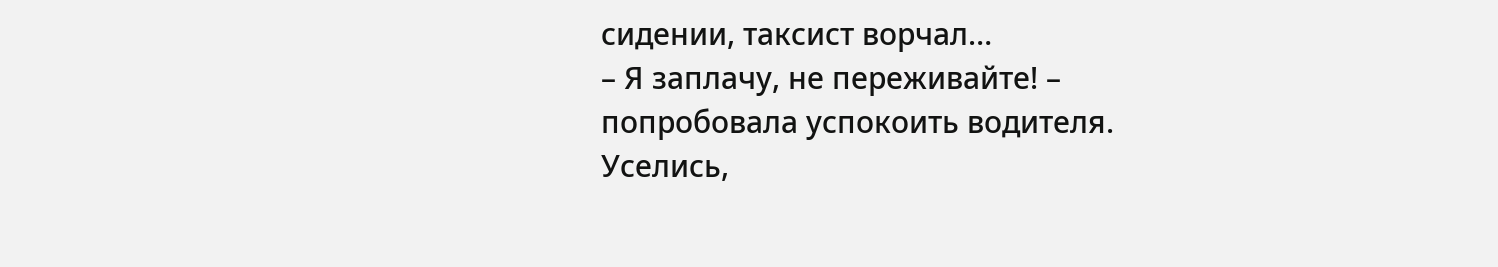сидении, таксист ворчал…
– Я заплачу, не переживайте! – попробовала успокоить водителя.
Уселись,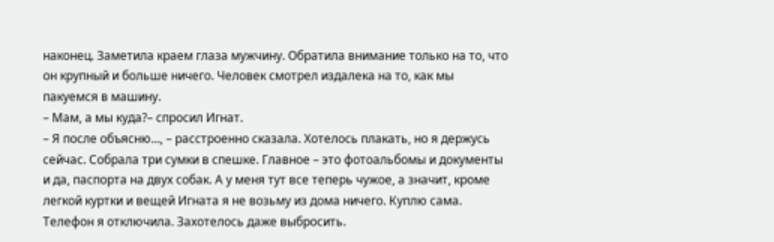наконец. Заметила краем глаза мужчину. Обратила внимание только на то, что он крупный и больше ничего. Человек смотрел издалека на то, как мы пакуемся в машину.
– Мам, а мы куда?– спросил Игнат.
– Я после объясню…, – расстроенно сказала. Хотелось плакать, но я держусь сейчас. Собрала три сумки в спешке. Главное – это фотоальбомы и документы и да, паспорта на двух собак. А у меня тут все теперь чужое, а значит, кроме легкой куртки и вещей Игната я не возьму из дома ничего. Куплю сама.
Телефон я отключила. Захотелось даже выбросить.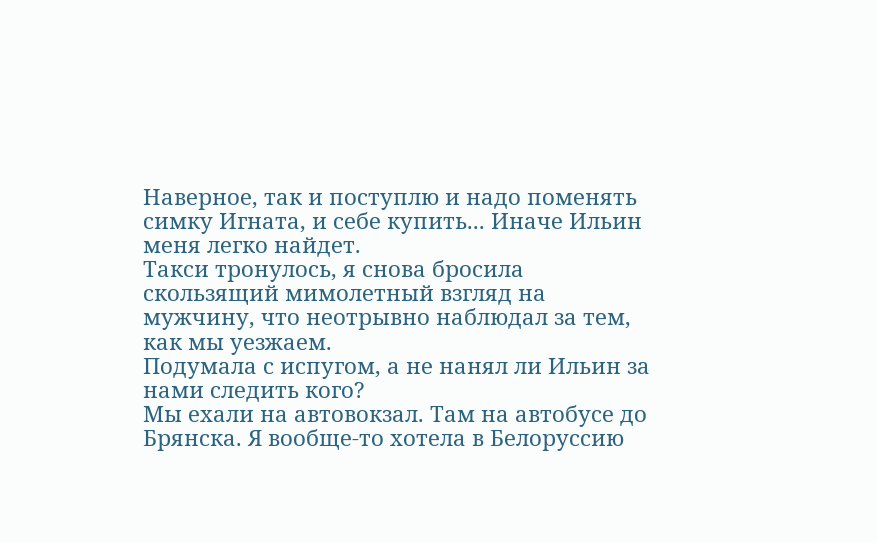Наверное, так и поступлю и надо поменять симку Игната, и себе купить... Иначе Ильин меня легко найдет.
Такси тронулось, я снова бросила скользящий мимолетный взгляд на мужчину, что неотрывно наблюдал за тем, как мы уезжаем.
Подумала с испугом, а не нанял ли Ильин за нами следить кого?
Мы ехали на автовокзал. Там на автобусе до Брянска. Я вообще-то хотела в Белоруссию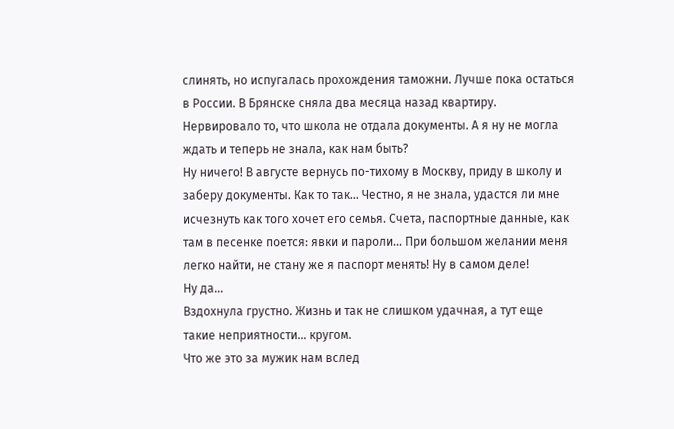слинять, но испугалась прохождения таможни. Лучше пока остаться в России. В Брянске сняла два месяца назад квартиру. Нервировало то, что школа не отдала документы. А я ну не могла ждать и теперь не знала, как нам быть?
Ну ничего! В августе вернусь по-тихому в Москву, приду в школу и заберу документы. Как то так… Честно, я не знала, удастся ли мне исчезнуть как того хочет его семья. Счета, паспортные данные, как там в песенке поется: явки и пароли… При большом желании меня легко найти, не стану же я паспорт менять! Ну в самом деле!
Ну да…
Вздохнула грустно. Жизнь и так не слишком удачная, а тут еще такие неприятности… кругом.
Что же это за мужик нам вслед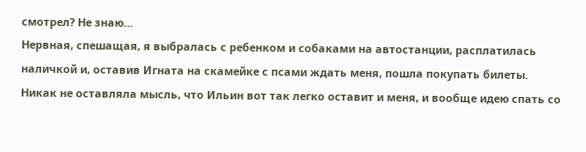смотрел? Не знаю…
Нервная, спешащая, я выбралась с ребенком и собаками на автостанции, расплатилась наличкой и, оставив Игната на скамейке с псами ждать меня, пошла покупать билеты.
Никак не оставляла мысль, что Ильин вот так легко оставит и меня, и вообще идею спать со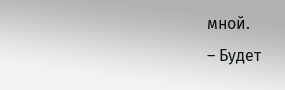мной.
– Будет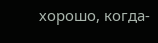хорошо, когда-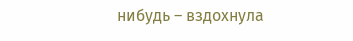нибудь – вздохнула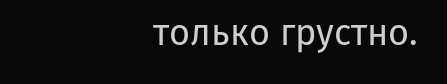только грустно.